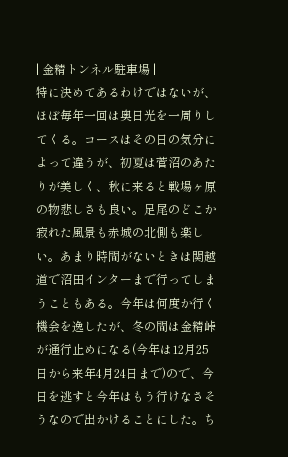| 金精トンネル駐車場 |
特に決めてあるわけではないが、ほぼ毎年一回は奥日光を一周りしてくる。コースはその日の気分によって違うが、初夏は菅沼のあたりが美しく、秋に来ると戦場ヶ原の物悲しさも良い。足尾のどこか寂れた風景も赤城の北側も楽しい。あまり時間がないときは関越道で沼田インターまで行ってしまうこともある。今年は何度か行く機会を逸したが、冬の間は金精峠が通行止めになる(今年は12月25日から来年4月24日まで)ので、今日を逃すと今年はもう行けなさそうなので出かけることにした。ち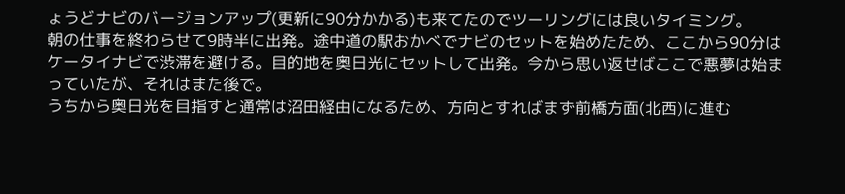ょうどナビのバージョンアップ(更新に90分かかる)も来てたのでツーリングには良いタイミング。
朝の仕事を終わらせて9時半に出発。途中道の駅おかべでナビのセットを始めたため、ここから90分はケータイナビで渋滞を避ける。目的地を奥日光にセットして出発。今から思い返せばここで悪夢は始まっていたが、それはまた後で。
うちから奥日光を目指すと通常は沼田経由になるため、方向とすればまず前橋方面(北西)に進む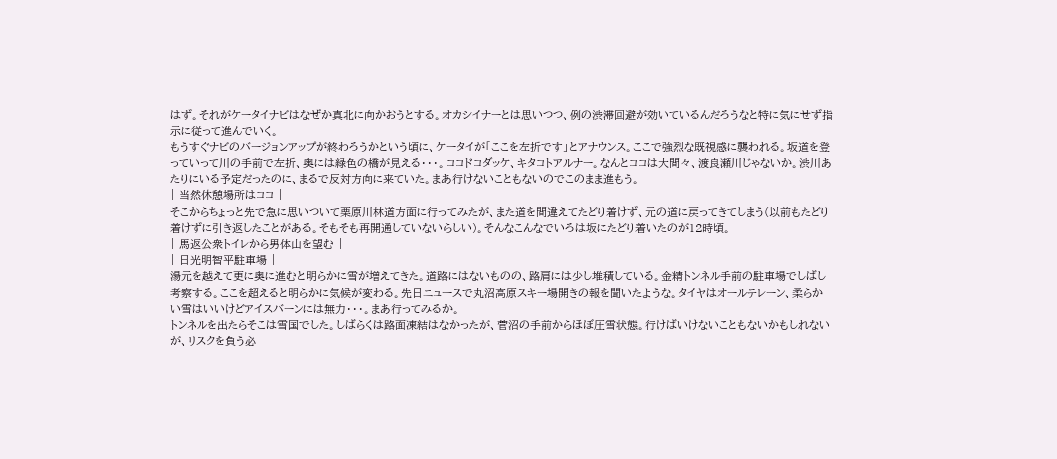はず。それがケータイナビはなぜか真北に向かおうとする。オカシイナーとは思いつつ、例の渋滞回避が効いているんだろうなと特に気にせず指示に従って進んでいく。
もうすぐナビのバージョンアップが終わろうかという頃に、ケータイが「ここを左折です」とアナウンス。ここで強烈な既視感に襲われる。坂道を登っていって川の手前で左折、奥には緑色の橋が見える・・・。ココドコダッケ、キタコトアルナー。なんとココは大間々、渡良瀬川じゃないか。渋川あたりにいる予定だったのに、まるで反対方向に来ていた。まあ行けないこともないのでこのまま進もう。
| 当然休憩場所はココ |
そこからちょっと先で急に思いついて栗原川林道方面に行ってみたが、また道を間違えてたどり着けず、元の道に戻ってきてしまう(以前もたどり着けずに引き返したことがある。そもそも再開通していないらしい)。そんなこんなでいろは坂にたどり着いたのが12時頃。
| 馬返公衆トイレから男体山を望む |
| 日光明智平駐車場 |
湯元を越えて更に奥に進むと明らかに雪が増えてきた。道路にはないものの、路肩には少し堆積している。金精トンネル手前の駐車場でしばし考察する。ここを超えると明らかに気候が変わる。先日ニュースで丸沼高原スキー場開きの報を聞いたような。タイヤはオールテレーン、柔らかい雪はいいけどアイスバーンには無力・・・。まあ行ってみるか。
トンネルを出たらそこは雪国でした。しばらくは路面凍結はなかったが、菅沼の手前からほぼ圧雪状態。行けばいけないこともないかもしれないが、リスクを負う必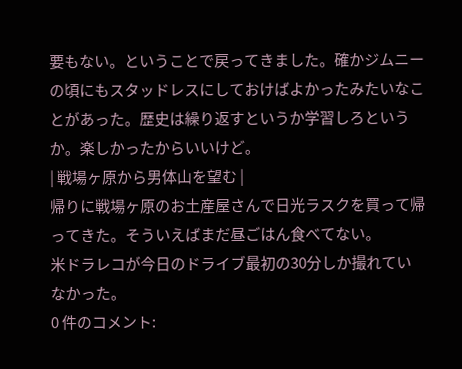要もない。ということで戻ってきました。確かジムニーの頃にもスタッドレスにしておけばよかったみたいなことがあった。歴史は繰り返すというか学習しろというか。楽しかったからいいけど。
| 戦場ヶ原から男体山を望む |
帰りに戦場ヶ原のお土産屋さんで日光ラスクを買って帰ってきた。そういえばまだ昼ごはん食べてない。
米ドラレコが今日のドライブ最初の30分しか撮れていなかった。
0 件のコメント: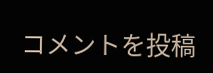コメントを投稿